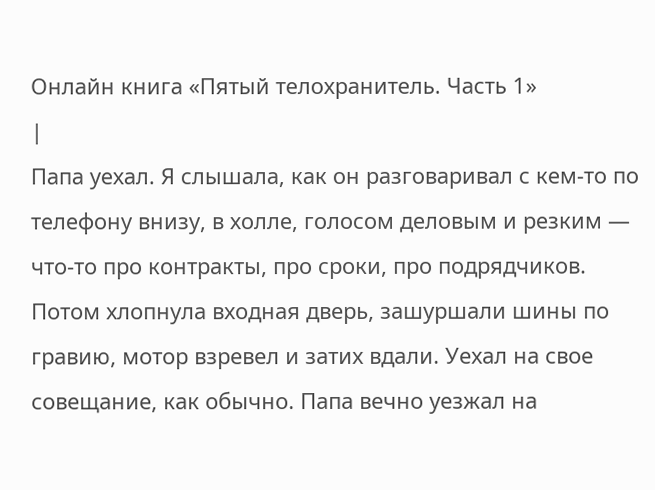Онлайн книга «Пятый телохранитель. Часть 1»
|
Папа уехал. Я слышала, как он разговаривал с кем-то по телефону внизу, в холле, голосом деловым и резким — что-то про контракты, про сроки, про подрядчиков. Потом хлопнула входная дверь, зашуршали шины по гравию, мотор взревел и затих вдали. Уехал на свое совещание, как обычно. Папа вечно уезжал на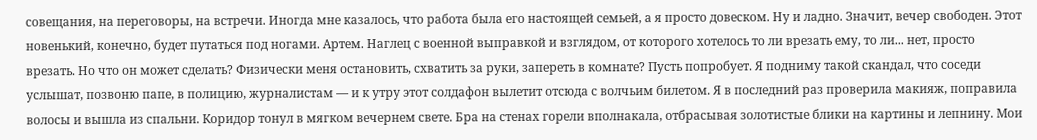совещания, на переговоры, на встречи. Иногда мне казалось, что работа была его настоящей семьей, а я просто довеском. Ну и ладно. Значит, вечер свободен. Этот новенький, конечно, будет путаться под ногами. Артем. Наглец с военной выправкой и взглядом, от которого хотелось то ли врезать ему, то ли... нет, просто врезать. Но что он может сделать? Физически меня остановить, схватить за руки, запереть в комнате? Пусть попробует. Я подниму такой скандал, что соседи услышат, позвоню папе, в полицию, журналистам — и к утру этот солдафон вылетит отсюда с волчьим билетом. Я в последний раз проверила макияж, поправила волосы и вышла из спальни. Коридор тонул в мягком вечернем свете. Бра на стенах горели вполнакала, отбрасывая золотистые блики на картины и лепнину. Мои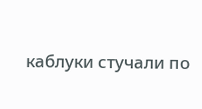каблуки стучали по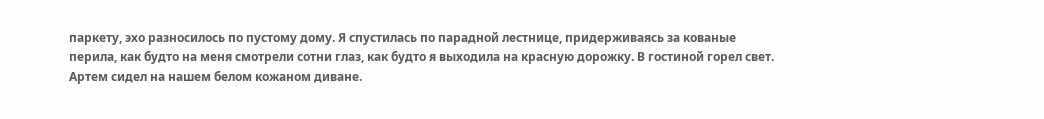паркету, эхо разносилось по пустому дому. Я спустилась по парадной лестнице, придерживаясь за кованые перила, как будто на меня смотрели сотни глаз, как будто я выходила на красную дорожку. В гостиной горел свет. Артем сидел на нашем белом кожаном диване.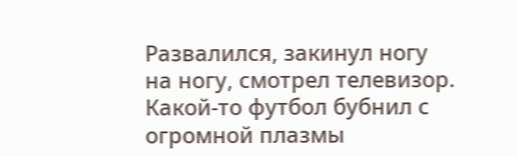Развалился, закинул ногу на ногу, смотрел телевизор. Какой-то футбол бубнил с огромной плазмы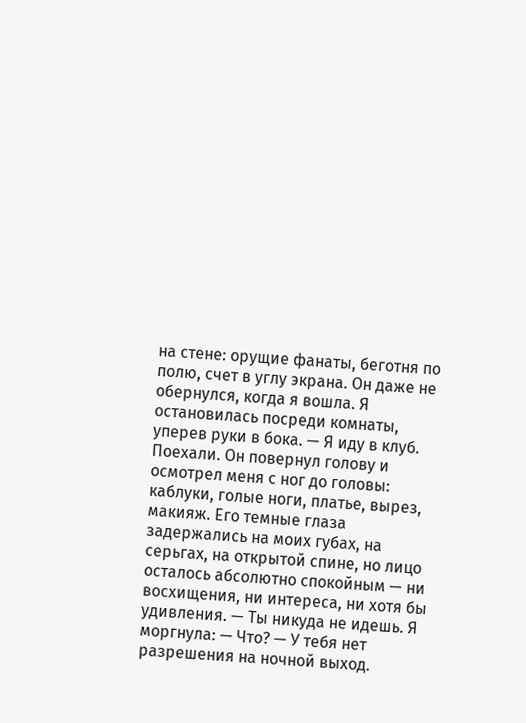на стене: орущие фанаты, беготня по полю, счет в углу экрана. Он даже не обернулся, когда я вошла. Я остановилась посреди комнаты, уперев руки в бока. — Я иду в клуб. Поехали. Он повернул голову и осмотрел меня с ног до головы: каблуки, голые ноги, платье, вырез, макияж. Его темные глаза задержались на моих губах, на серьгах, на открытой спине, но лицо осталось абсолютно спокойным — ни восхищения, ни интереса, ни хотя бы удивления. — Ты никуда не идешь. Я моргнула: — Что? — У тебя нет разрешения на ночной выход.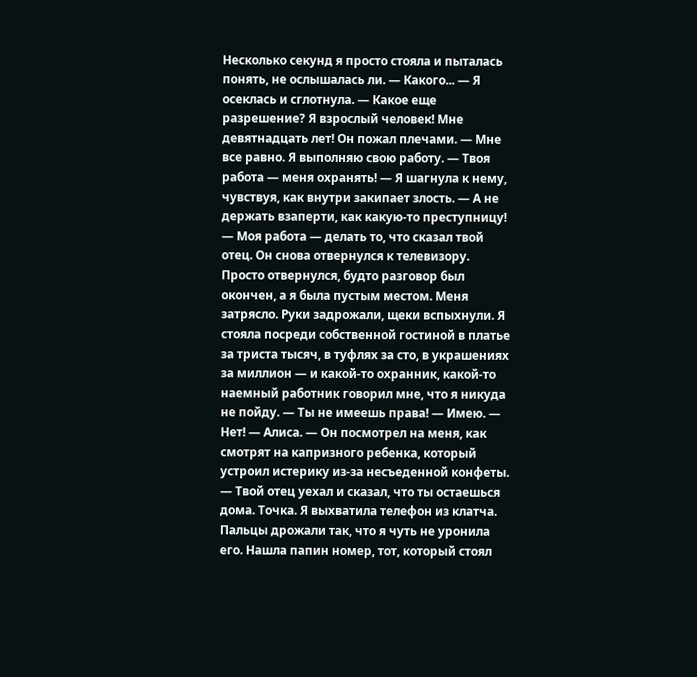Несколько секунд я просто стояла и пыталась понять, не ослышалась ли. — Какого... — Я осеклась и сглотнула. — Какое еще разрешение? Я взрослый человек! Мне девятнадцать лет! Он пожал плечами. — Мне все равно. Я выполняю свою работу. — Твоя работа — меня охранять! — Я шагнула к нему, чувствуя, как внутри закипает злость. — А не держать взаперти, как какую-то преступницу! — Моя работа — делать то, что сказал твой отец. Он снова отвернулся к телевизору. Просто отвернулся, будто разговор был окончен, а я была пустым местом. Меня затрясло. Руки задрожали, щеки вспыхнули. Я стояла посреди собственной гостиной в платье за триста тысяч, в туфлях за сто, в украшениях за миллион — и какой-то охранник, какой-то наемный работник говорил мне, что я никуда не пойду. — Ты не имеешь права! — Имею. — Нет! — Алиса. — Он посмотрел на меня, как смотрят на капризного ребенка, который устроил истерику из-за несъеденной конфеты. — Твой отец уехал и сказал, что ты остаешься дома. Точка. Я выхватила телефон из клатча. Пальцы дрожали так, что я чуть не уронила его. Нашла папин номер, тот, который стоял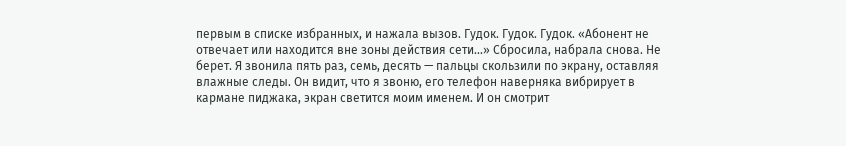первым в списке избранных, и нажала вызов. Гудок. Гудок. Гудок. «Абонент не отвечает или находится вне зоны действия сети...» Сбросила, набрала снова. Не берет. Я звонила пять раз, семь, десять — пальцы скользили по экрану, оставляя влажные следы. Он видит, что я звоню, его телефон наверняка вибрирует в кармане пиджака, экран светится моим именем. И он смотрит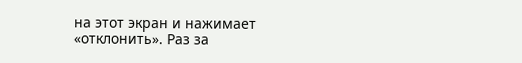на этот экран и нажимает «отклонить». Раз за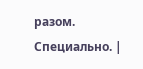разом. Специально. |